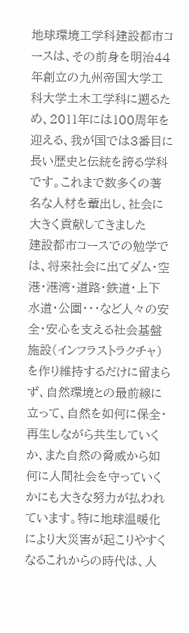地球環境工学科建設都市コースは、その前身を明治44年創立の九州帝国大学工科大学土木工学科に遡るため、2011年には100周年を迎える、我が国では3番目に長い歴史と伝統を誇る学科です。これまで数多くの著名な人材を輩出し、社会に大きく貢献してきました
建設都市コースでの勉学では、将来社会に出てダム・空港・港湾・道路・鉄道・上下水道・公園・・・など人々の安全・安心を支える社会基盤施設(インフラストラクチャ)を作り維持するだけに留まらず、自然環境との最前線に立って、自然を如何に保全・再生しながら共生していくか、また自然の脅威から如何に人間社会を守っていくかにも大きな努力が払われています。特に地球温暖化により大災害が起こりやすくなるこれからの時代は、人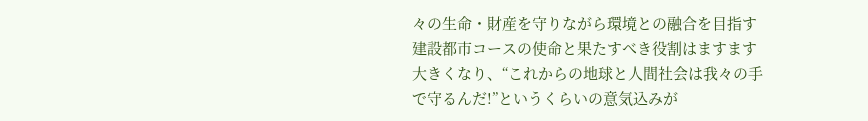々の生命・財産を守りながら環境との融合を目指す建設都市コースの使命と果たすべき役割はますます大きくなり、“これからの地球と人間社会は我々の手で守るんだ!”というくらいの意気込みが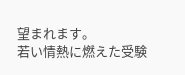望まれます。
若い情熱に燃えた受験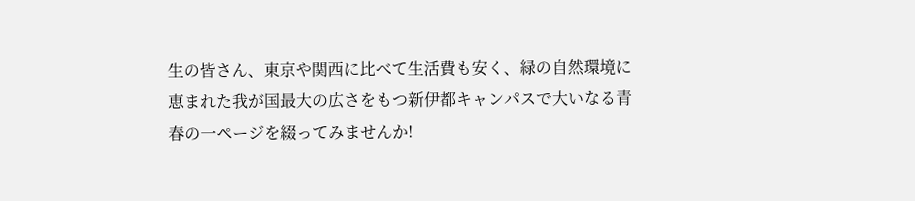生の皆さん、東京や関西に比べて生活費も安く、緑の自然環境に恵まれた我が国最大の広さをもつ新伊都キャンパスで大いなる青春の一ページを綴ってみませんか!